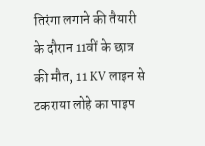तिरंगा लगाने की तैयारी के दौरान 11वीं के छात्र की मौत, 11 KV लाइन से टकराया लोहे का पाइप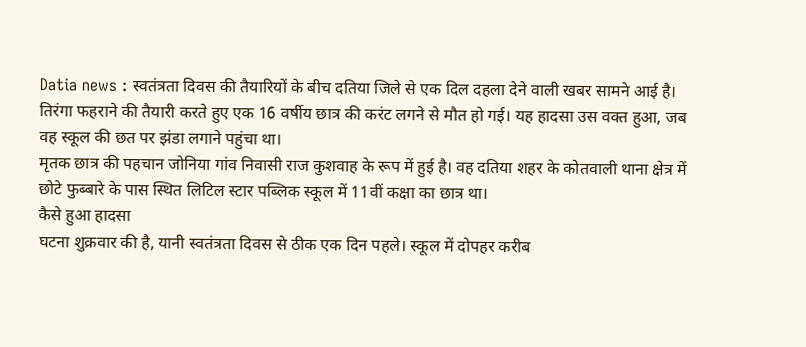Datia news : स्वतंत्रता दिवस की तैयारियों के बीच दतिया जिले से एक दिल दहला देने वाली खबर सामने आई है। तिरंगा फहराने की तैयारी करते हुए एक 16 वर्षीय छात्र की करंट लगने से मौत हो गई। यह हादसा उस वक्त हुआ, जब वह स्कूल की छत पर झंडा लगाने पहुंचा था।
मृतक छात्र की पहचान जोनिया गांव निवासी राज कुशवाह के रूप में हुई है। वह दतिया शहर के कोतवाली थाना क्षेत्र में छोटे फुब्बारे के पास स्थित लिटिल स्टार पब्लिक स्कूल में 11वीं कक्षा का छात्र था।
कैसे हुआ हादसा
घटना शुक्रवार की है, यानी स्वतंत्रता दिवस से ठीक एक दिन पहले। स्कूल में दोपहर करीब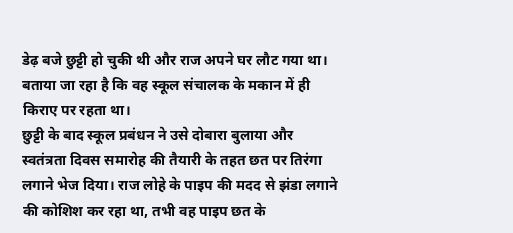डेढ़ बजे छुट्टी हो चुकी थी और राज अपने घर लौट गया था। बताया जा रहा है कि वह स्कूल संचालक के मकान में ही किराए पर रहता था।
छुट्टी के बाद स्कूल प्रबंधन ने उसे दोबारा बुलाया और स्वतंत्रता दिवस समारोह की तैयारी के तहत छत पर तिरंगा लगाने भेज दिया। राज लोहे के पाइप की मदद से झंडा लगाने की कोशिश कर रहा था, तभी वह पाइप छत के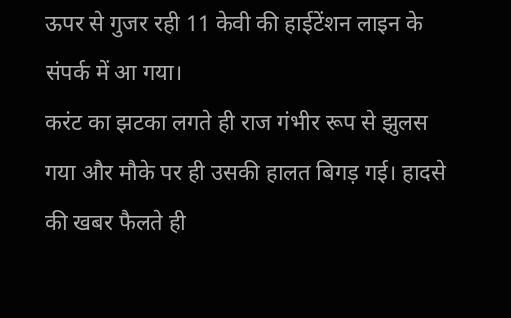ऊपर से गुजर रही 11 केवी की हाईटेंशन लाइन के संपर्क में आ गया।
करंट का झटका लगते ही राज गंभीर रूप से झुलस गया और मौके पर ही उसकी हालत बिगड़ गई। हादसे की खबर फैलते ही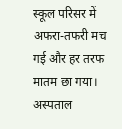स्कूल परिसर में अफरा-तफरी मच गई और हर तरफ मातम छा गया।
अस्पताल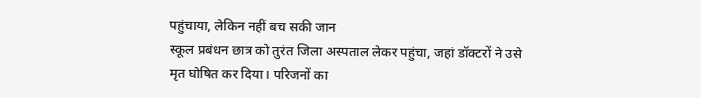पहुंचाया, लेकिन नहीं बच सकी जान
स्कूल प्रबंधन छात्र को तुरंत जिला अस्पताल लेकर पहुंचा, जहां डॉक्टरों ने उसे मृत घोषित कर दिया। परिजनों का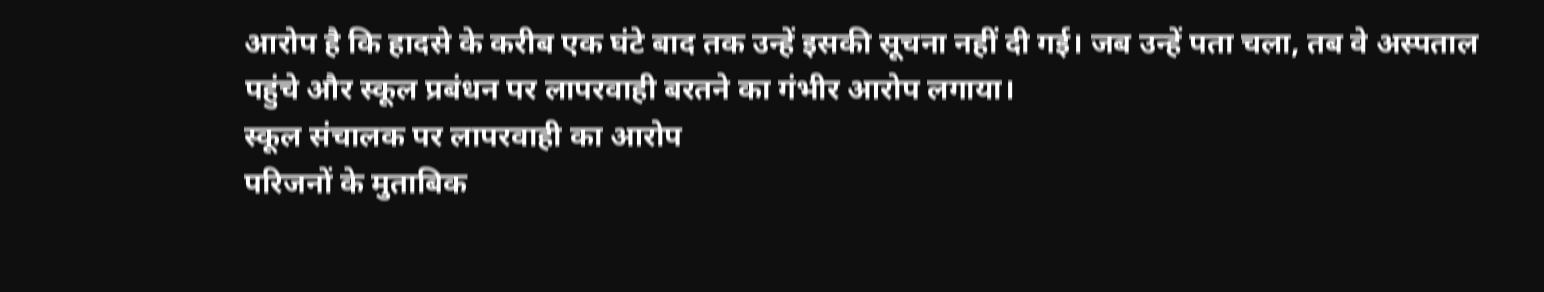आरोप है कि हादसे के करीब एक घंटे बाद तक उन्हें इसकी सूचना नहीं दी गई। जब उन्हें पता चला, तब वे अस्पताल पहुंचे और स्कूल प्रबंधन पर लापरवाही बरतने का गंभीर आरोप लगाया।
स्कूल संचालक पर लापरवाही का आरोप
परिजनों के मुताबिक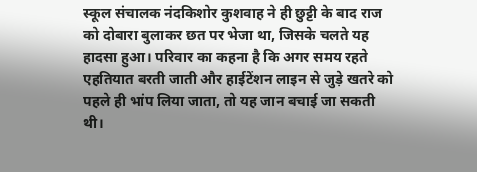स्कूल संचालक नंदकिशोर कुशवाह ने ही छुट्टी के बाद राज को दोबारा बुलाकर छत पर भेजा था, जिसके चलते यह हादसा हुआ। परिवार का कहना है कि अगर समय रहते एहतियात बरती जाती और हाईटेंशन लाइन से जुड़े खतरे को पहले ही भांप लिया जाता, तो यह जान बचाई जा सकती थी।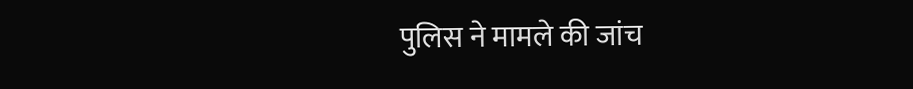पुलिस ने मामले की जांच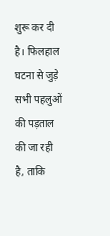शुरू कर दी है। फिलहाल घटना से जुड़े सभी पहलुओं की पड़ताल की जा रही है, ताकि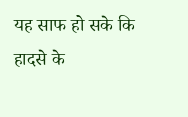यह साफ हो सके कि हादसे के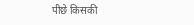पीछे किसकी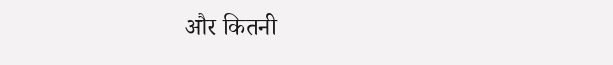और कितनी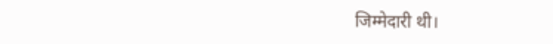जिम्मेदारी थी।